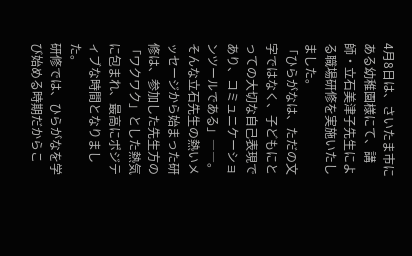4月8日は、さいたま市にある幼稚園様にて、講師・立石美津子先生による職場研修を実施いたしました。
「ひらがなは、ただの文字ではなく、子どもにとっての大切な自己表現であり、コミュニケーションツールである」――。
そんな立石先生の熱いメッセージから始まった研修は、参加した先生方の「ワクワク」とした熱気に包まれ、最高にポジティブな時間となりました。
研修では、ひらがなを学び始める時期だからこ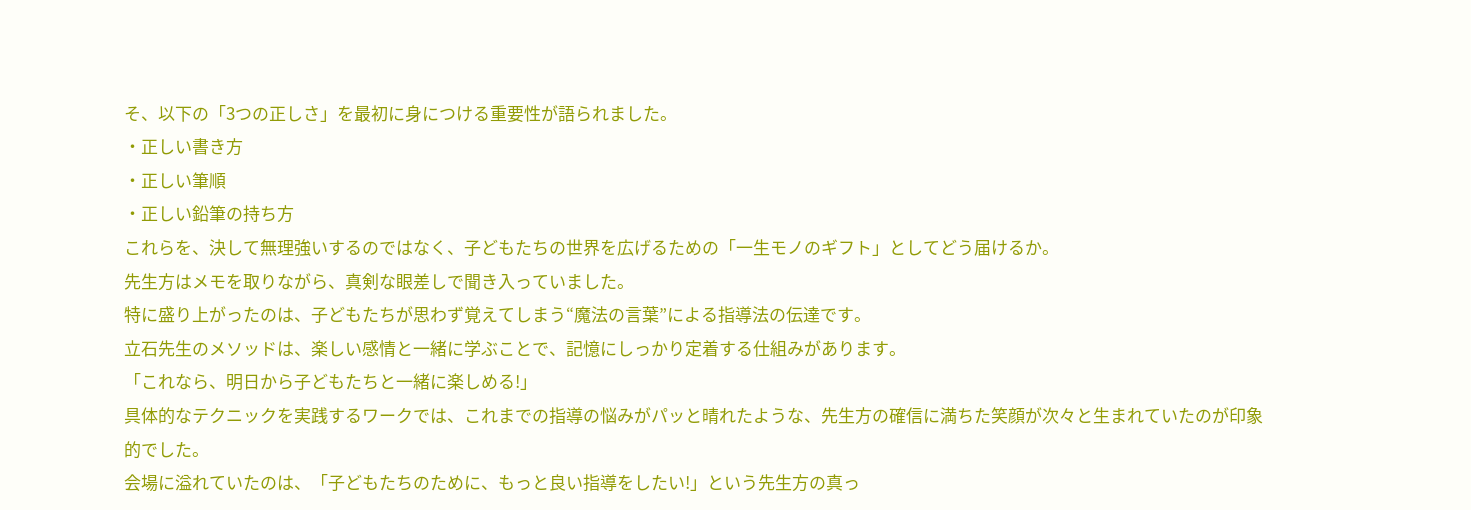そ、以下の「3つの正しさ」を最初に身につける重要性が語られました。
・正しい書き方
・正しい筆順
・正しい鉛筆の持ち方
これらを、決して無理強いするのではなく、子どもたちの世界を広げるための「一生モノのギフト」としてどう届けるか。
先生方はメモを取りながら、真剣な眼差しで聞き入っていました。
特に盛り上がったのは、子どもたちが思わず覚えてしまう“魔法の言葉”による指導法の伝達です。
立石先生のメソッドは、楽しい感情と一緒に学ぶことで、記憶にしっかり定着する仕組みがあります。
「これなら、明日から子どもたちと一緒に楽しめる!」
具体的なテクニックを実践するワークでは、これまでの指導の悩みがパッと晴れたような、先生方の確信に満ちた笑顔が次々と生まれていたのが印象的でした。
会場に溢れていたのは、「子どもたちのために、もっと良い指導をしたい!」という先生方の真っ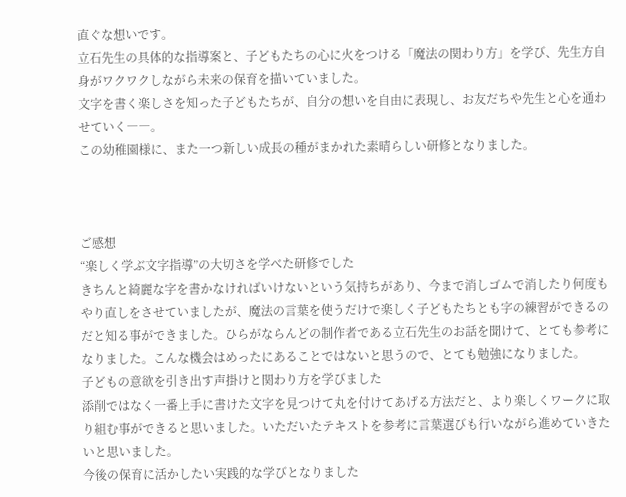直ぐな想いです。
立石先生の具体的な指導案と、子どもたちの心に火をつける「魔法の関わり方」を学び、先生方自身がワクワクしながら未来の保育を描いていました。
文字を書く楽しさを知った子どもたちが、自分の想いを自由に表現し、お友だちや先生と心を通わせていく――。
この幼稚園様に、また一つ新しい成長の種がまかれた素晴らしい研修となりました。



ご感想
“楽しく学ぶ文字指導”の大切さを学べた研修でした
きちんと綺麗な字を書かなければいけないという気持ちがあり、今まで消しゴムで消したり何度もやり直しをさせていましたが、魔法の言葉を使うだけで楽しく子どもたちとも字の練習ができるのだと知る事ができました。ひらがならんどの制作者である立石先生のお話を聞けて、とても参考になりました。こんな機会はめったにあることではないと思うので、とても勉強になりました。
子どもの意欲を引き出す声掛けと関わり方を学びました
添削ではなく一番上手に書けた文字を見つけて丸を付けてあげる方法だと、より楽しくワークに取り組む事ができると思いました。いただいたテキストを参考に言葉選びも行いながら進めていきたいと思いました。
今後の保育に活かしたい実践的な学びとなりました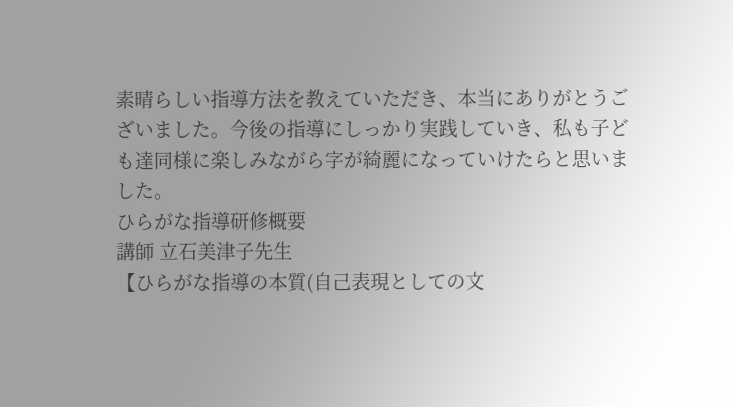素晴らしい指導方法を教えていただき、本当にありがとうございました。今後の指導にしっかり実践していき、私も子ども達同様に楽しみながら字が綺麗になっていけたらと思いました。
ひらがな指導研修概要
講師 立石美津子先生
【ひらがな指導の本質(自己表現としての文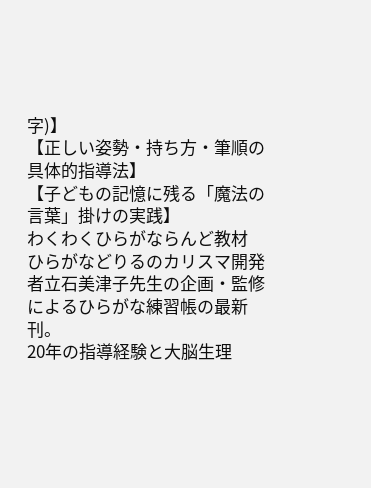字)】
【正しい姿勢・持ち方・筆順の具体的指導法】
【子どもの記憶に残る「魔法の言葉」掛けの実践】
わくわくひらがならんど教材
ひらがなどりるのカリスマ開発者立石美津子先生の企画・監修によるひらがな練習帳の最新刊。
20年の指導経験と大脳生理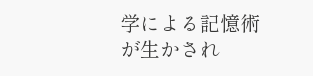学による記憶術が生かされ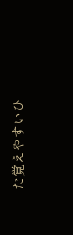た覚えやすいひ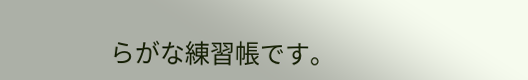らがな練習帳です。